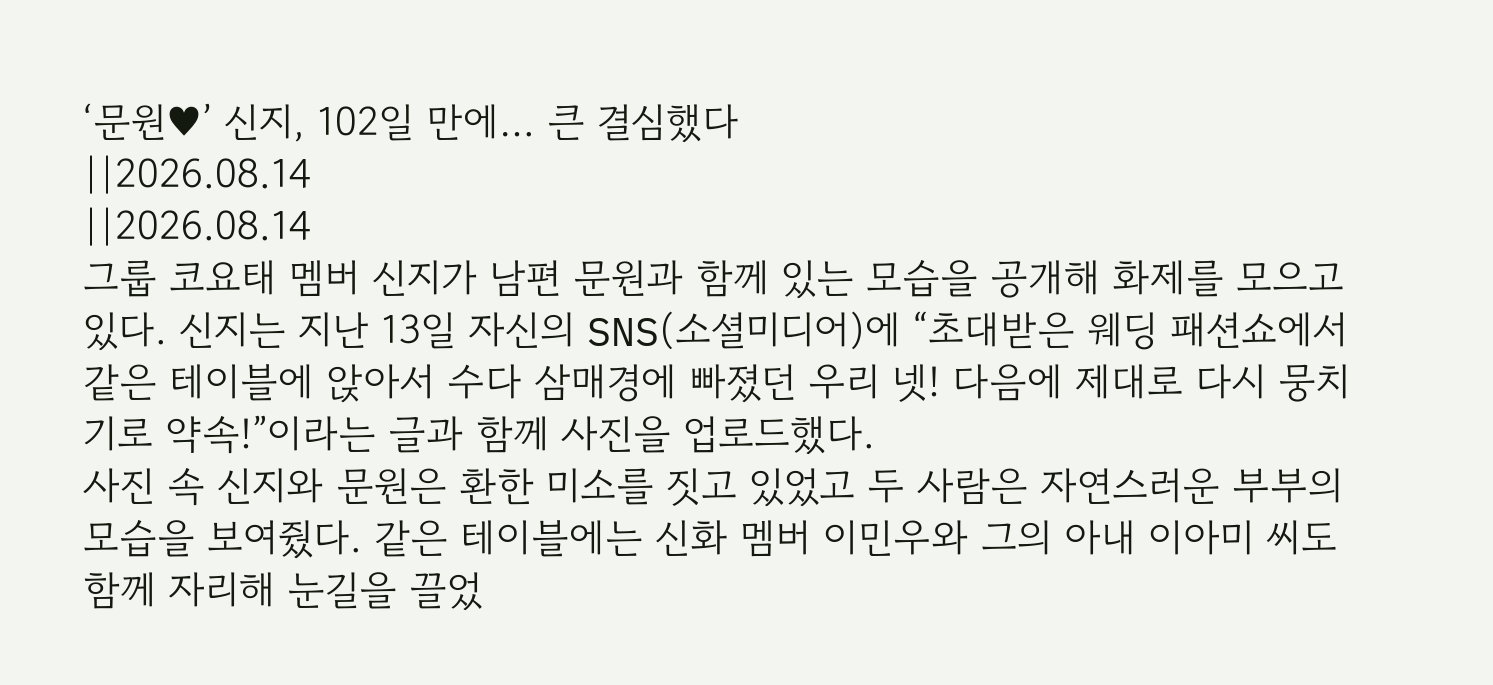‘문원♥’ 신지, 102일 만에… 큰 결심했다
||2026.08.14
||2026.08.14
그룹 코요태 멤버 신지가 남편 문원과 함께 있는 모습을 공개해 화제를 모으고 있다. 신지는 지난 13일 자신의 SNS(소셜미디어)에 “초대받은 웨딩 패션쇼에서 같은 테이블에 앉아서 수다 삼매경에 빠졌던 우리 넷! 다음에 제대로 다시 뭉치기로 약속!”이라는 글과 함께 사진을 업로드했다.
사진 속 신지와 문원은 환한 미소를 짓고 있었고 두 사람은 자연스러운 부부의 모습을 보여줬다. 같은 테이블에는 신화 멤버 이민우와 그의 아내 이아미 씨도 함께 자리해 눈길을 끌었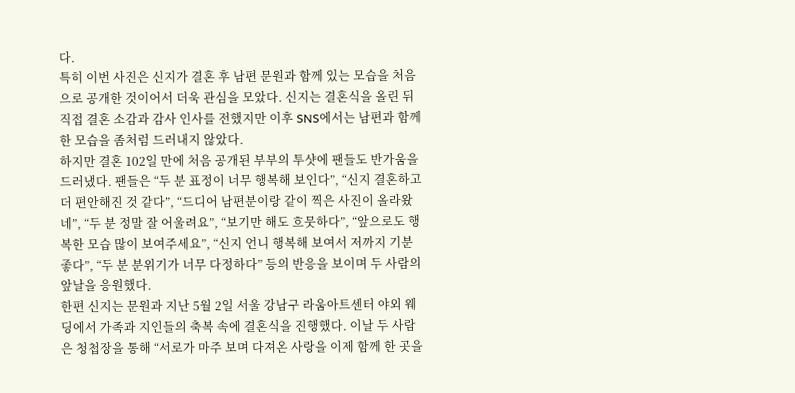다.
특히 이번 사진은 신지가 결혼 후 남편 문원과 함께 있는 모습을 처음으로 공개한 것이어서 더욱 관심을 모았다. 신지는 결혼식을 올린 뒤 직접 결혼 소감과 감사 인사를 전했지만 이후 SNS에서는 남편과 함께한 모습을 좀처럼 드러내지 않았다.
하지만 결혼 102일 만에 처음 공개된 부부의 투샷에 팬들도 반가움을 드러냈다. 팬들은 “두 분 표정이 너무 행복해 보인다”, “신지 결혼하고 더 편안해진 것 같다”, “드디어 남편분이랑 같이 찍은 사진이 올라왔네”, “두 분 정말 잘 어울려요”, “보기만 해도 흐뭇하다”, “앞으로도 행복한 모습 많이 보여주세요”, “신지 언니 행복해 보여서 저까지 기분 좋다”, “두 분 분위기가 너무 다정하다” 등의 반응을 보이며 두 사람의 앞날을 응원했다.
한편 신지는 문원과 지난 5월 2일 서울 강남구 라움아트센터 야외 웨딩에서 가족과 지인들의 축복 속에 결혼식을 진행했다. 이날 두 사람은 청첩장을 통해 “서로가 마주 보며 다져온 사랑을 이제 함께 한 곳을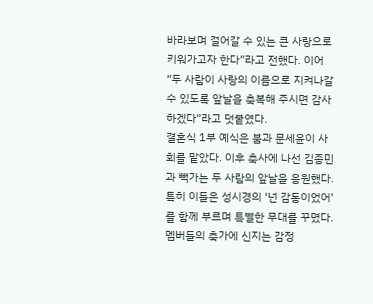바라보며 걸어갈 수 있는 큰 사랑으로 키워가고자 한다”라고 전했다. 이어 “두 사람이 사랑의 이름으로 지켜나갈 수 있도록 앞날을 축복해 주시면 감사하겠다”라고 덧붙였다.
결혼식 1부 예식은 붐과 문세윤이 사회를 맡았다. 이후 축사에 나선 김종민과 빽가는 두 사람의 앞날을 응원했다. 특히 이들은 성시경의 ‘넌 감동이었어’를 함께 부르며 특별한 무대를 꾸몄다. 멤버들의 축가에 신지는 감정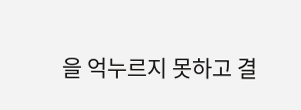을 억누르지 못하고 결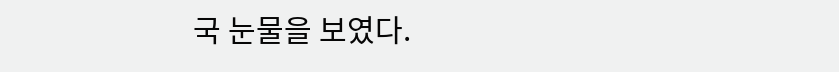국 눈물을 보였다.